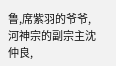鲁,席紫羽的爷爷,河神宗的副宗主沈仲良,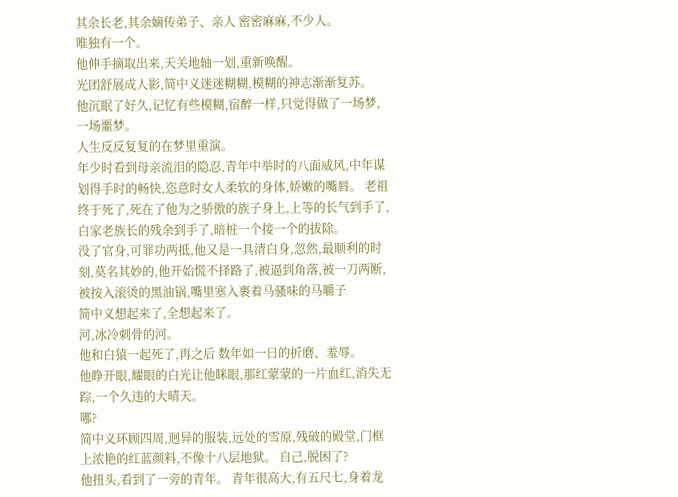其余长老,其余嫡传弟子、亲人 密密麻麻,不少人。
唯独有一个。
他伸手摘取出来,天关地轴一划,重新唤醒。
光团舒展成人影,简中义迷迷糊糊,模糊的神志渐渐复苏。
他沉眠了好久,记忆有些模糊,宿醉一样,只觉得做了一场梦,一场噩梦。
人生反反复复的在梦里重演。
年少时看到母亲流泪的隐忍,青年中举时的八面威风,中年谋划得手时的畅快,恣意时女人柔软的身体,娇嫩的嘴唇。 老祖终于死了,死在了他为之骄傲的族子身上,上等的长气到手了,白家老族长的残余到手了,暗桩一个接一个的拔除。
没了官身,可罪功两抵,他又是一具清白身,忽然,最顺利的时刻,莫名其妙的,他开始慌不择路了,被逼到角落,被一刀两断,被按入滚烫的黑油锅,嘴里塞入裹着马骚味的马嚼子
简中义想起来了,全想起来了。
河,冰冷刺骨的河。
他和白猿一起死了,再之后 数年如一日的折磨、羞辱。
他睁开眼,耀眼的白光让他眯眼,那红蒙蒙的一片血红,消失无踪,一个久违的大晴天。
哪?
简中义环顾四周,迥异的服装,远处的雪原,残破的殿堂,门框上浓艳的红蓝颜料,不像十八层地狱。 自己,脱困了?
他扭头,看到了一旁的青年。 青年很高大,有五尺七,身着龙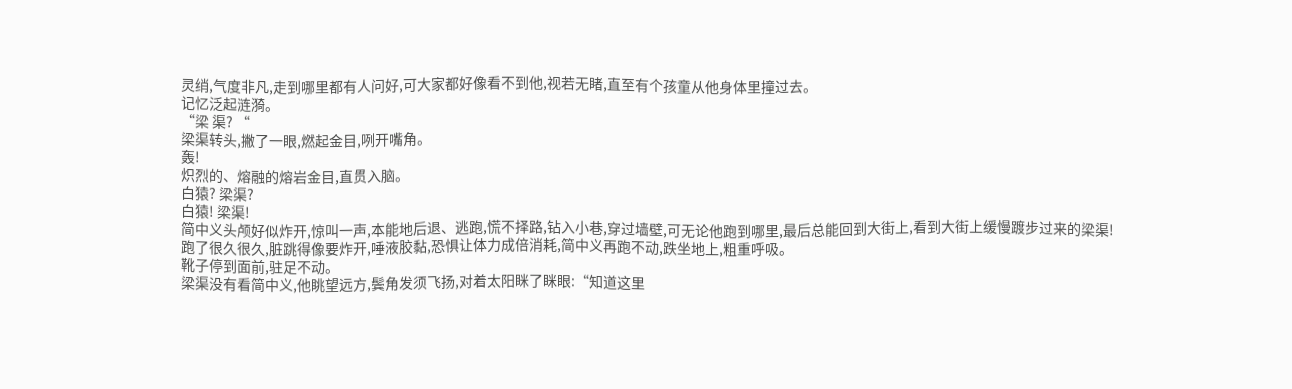灵绡,气度非凡,走到哪里都有人问好,可大家都好像看不到他,视若无睹,直至有个孩童从他身体里撞过去。
记忆泛起涟漪。
“梁 渠? “
梁渠转头,撇了一眼,燃起金目,咧开嘴角。
轰!
炽烈的、熔融的熔岩金目,直贯入脑。
白猿? 梁渠?
白猿! 梁渠!
简中义头颅好似炸开,惊叫一声,本能地后退、逃跑,慌不择路,钻入小巷,穿过墙壁,可无论他跑到哪里,最后总能回到大街上,看到大街上缓慢踱步过来的梁渠!
跑了很久很久,脏跳得像要炸开,唾液胶黏,恐惧让体力成倍消耗,简中义再跑不动,跌坐地上,粗重呼吸。
靴子停到面前,驻足不动。
梁渠没有看简中义,他眺望远方,鬓角发须飞扬,对着太阳眯了眯眼:“知道这里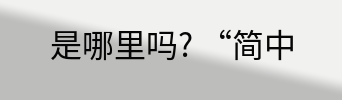是哪里吗? “简中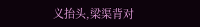义抬头,梁渠背对